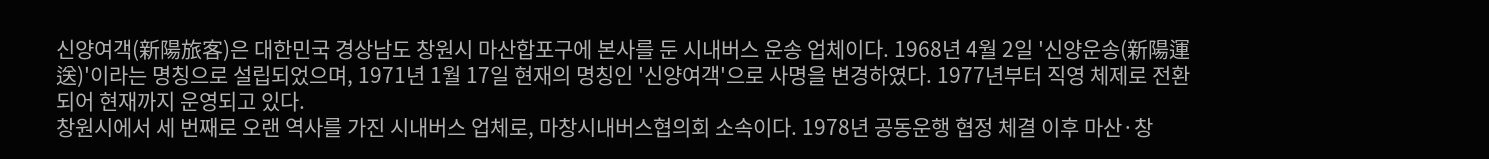신양여객(新陽旅客)은 대한민국 경상남도 창원시 마산합포구에 본사를 둔 시내버스 운송 업체이다. 1968년 4월 2일 '신양운송(新陽運送)'이라는 명칭으로 설립되었으며, 1971년 1월 17일 현재의 명칭인 '신양여객'으로 사명을 변경하였다. 1977년부터 직영 체제로 전환되어 현재까지 운영되고 있다.
창원시에서 세 번째로 오랜 역사를 가진 시내버스 업체로, 마창시내버스협의회 소속이다. 1978년 공동운행 협정 체결 이후 마산·창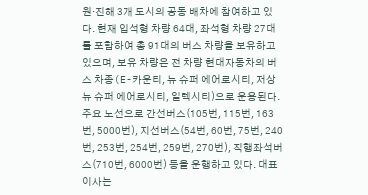원·진해 3개 도시의 공동 배차에 참여하고 있다. 현재 입석형 차량 64대, 좌석형 차량 27대를 포함하여 총 91대의 버스 차량을 보유하고 있으며, 보유 차량은 전 차량 현대자동차의 버스 차종(E-카운티, 뉴 슈퍼 에어로시티, 저상 뉴 슈퍼 에어로시티, 일렉시티)으로 운용된다.
주요 노선으로 간선버스(105번, 115번, 163번, 5000번), 지선버스(54번, 60번, 75번, 240번, 253번, 254번, 259번, 270번), 직행좌석버스(710번, 6000번) 등을 운행하고 있다. 대표이사는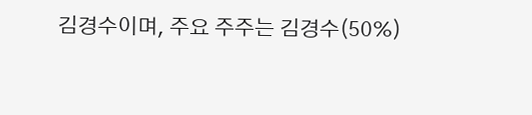김경수이며, 주요 주주는 김경수(50%)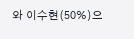와 이수현(50%)으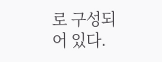로 구성되어 있다.